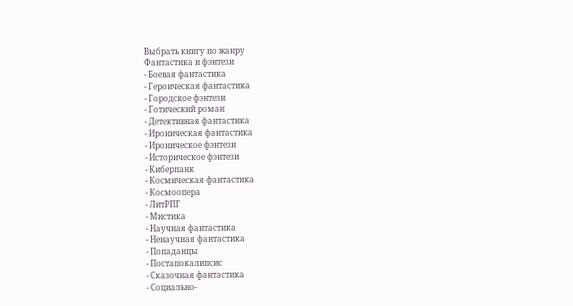Выбрать книгу по жанру
Фантастика и фэнтези
- Боевая фантастика
- Героическая фантастика
- Городское фэнтези
- Готический роман
- Детективная фантастика
- Ироническая фантастика
- Ироническое фэнтези
- Историческое фэнтези
- Киберпанк
- Космическая фантастика
- Космоопера
- ЛитРПГ
- Мистика
- Научная фантастика
- Ненаучная фантастика
- Попаданцы
- Постапокалипсис
- Сказочная фантастика
- Социально-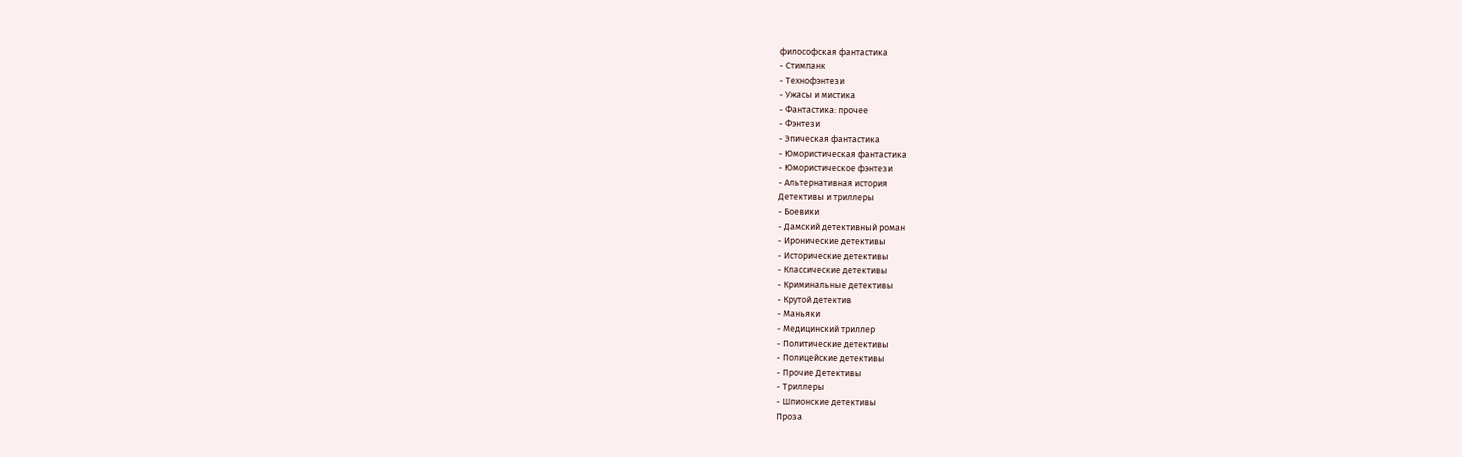философская фантастика
- Стимпанк
- Технофэнтези
- Ужасы и мистика
- Фантастика: прочее
- Фэнтези
- Эпическая фантастика
- Юмористическая фантастика
- Юмористическое фэнтези
- Альтернативная история
Детективы и триллеры
- Боевики
- Дамский детективный роман
- Иронические детективы
- Исторические детективы
- Классические детективы
- Криминальные детективы
- Крутой детектив
- Маньяки
- Медицинский триллер
- Политические детективы
- Полицейские детективы
- Прочие Детективы
- Триллеры
- Шпионские детективы
Проза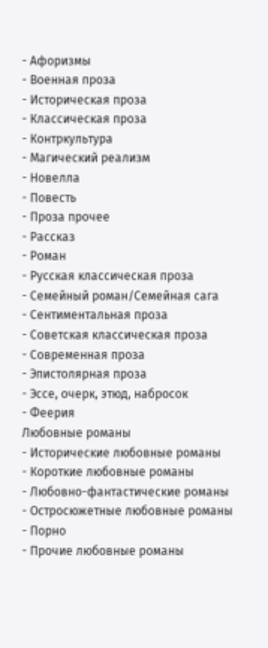- Афоризмы
- Военная проза
- Историческая проза
- Классическая проза
- Контркультура
- Магический реализм
- Новелла
- Повесть
- Проза прочее
- Рассказ
- Роман
- Русская классическая проза
- Семейный роман/Семейная сага
- Сентиментальная проза
- Советская классическая проза
- Современная проза
- Эпистолярная проза
- Эссе, очерк, этюд, набросок
- Феерия
Любовные романы
- Исторические любовные романы
- Короткие любовные романы
- Любовно-фантастические романы
- Остросюжетные любовные романы
- Порно
- Прочие любовные романы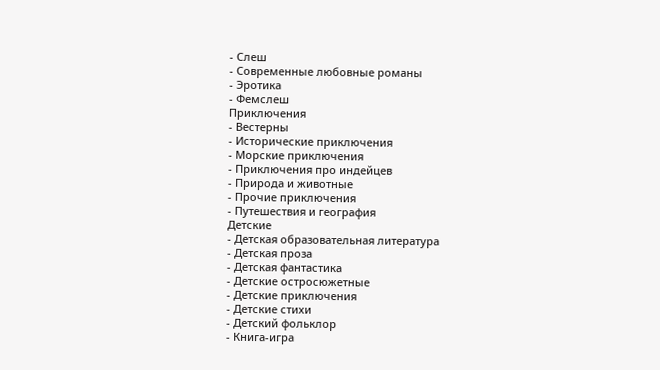- Слеш
- Современные любовные романы
- Эротика
- Фемслеш
Приключения
- Вестерны
- Исторические приключения
- Морские приключения
- Приключения про индейцев
- Природа и животные
- Прочие приключения
- Путешествия и география
Детские
- Детская образовательная литература
- Детская проза
- Детская фантастика
- Детские остросюжетные
- Детские приключения
- Детские стихи
- Детский фольклор
- Книга-игра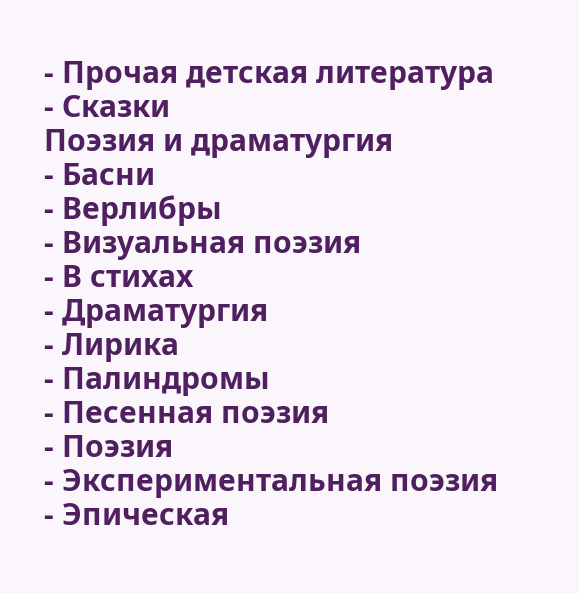- Прочая детская литература
- Сказки
Поэзия и драматургия
- Басни
- Верлибры
- Визуальная поэзия
- В стихах
- Драматургия
- Лирика
- Палиндромы
- Песенная поэзия
- Поэзия
- Экспериментальная поэзия
- Эпическая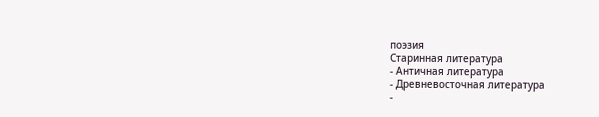поэзия
Старинная литература
- Античная литература
- Древневосточная литература
-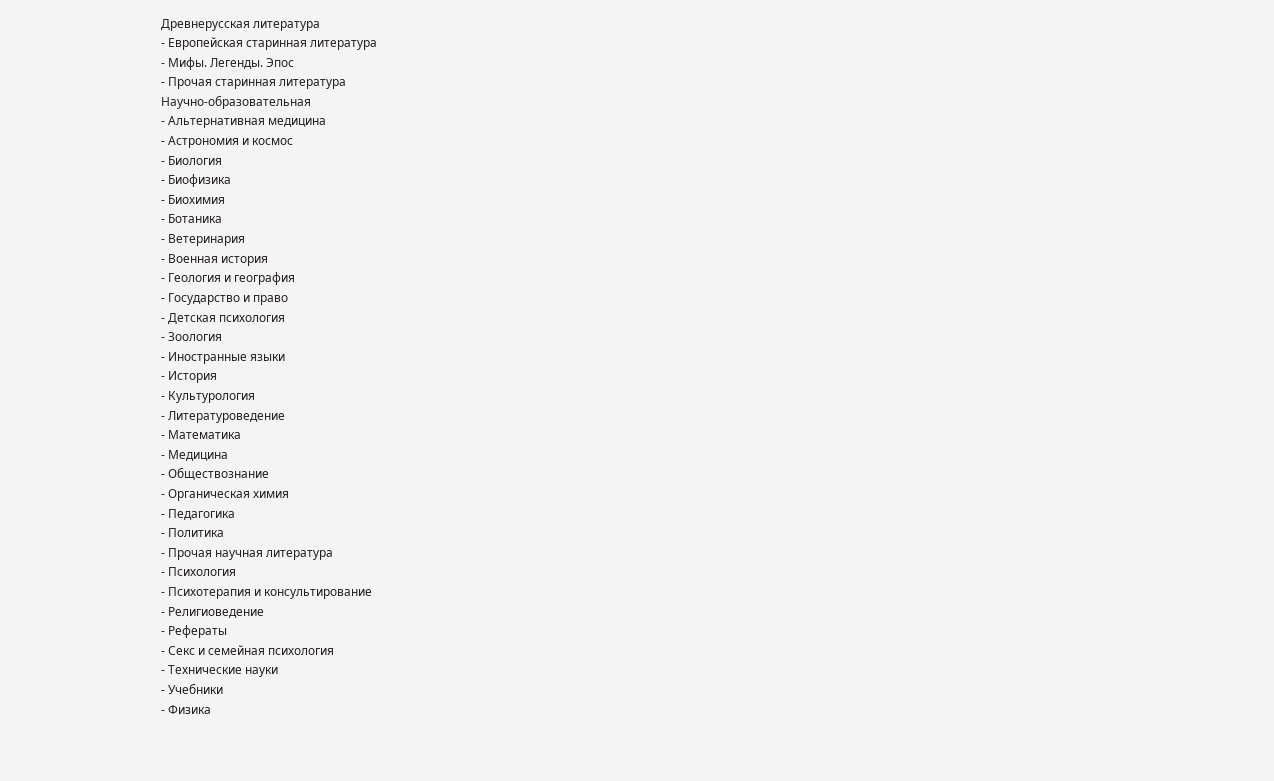Древнерусская литература
- Европейская старинная литература
- Мифы. Легенды. Эпос
- Прочая старинная литература
Научно-образовательная
- Альтернативная медицина
- Астрономия и космос
- Биология
- Биофизика
- Биохимия
- Ботаника
- Ветеринария
- Военная история
- Геология и география
- Государство и право
- Детская психология
- Зоология
- Иностранные языки
- История
- Культурология
- Литературоведение
- Математика
- Медицина
- Обществознание
- Органическая химия
- Педагогика
- Политика
- Прочая научная литература
- Психология
- Психотерапия и консультирование
- Религиоведение
- Рефераты
- Секс и семейная психология
- Технические науки
- Учебники
- Физика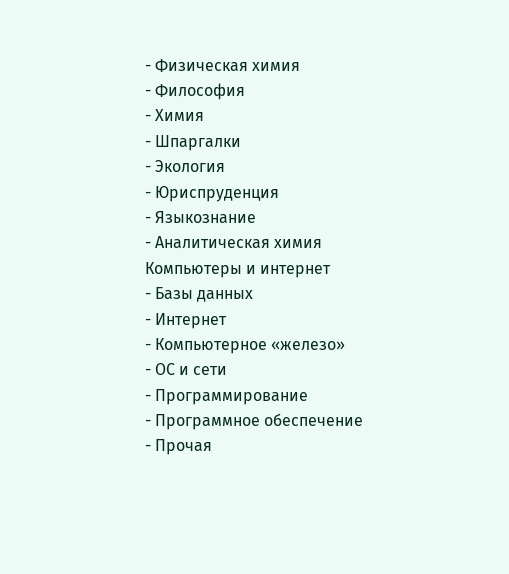- Физическая химия
- Философия
- Химия
- Шпаргалки
- Экология
- Юриспруденция
- Языкознание
- Аналитическая химия
Компьютеры и интернет
- Базы данных
- Интернет
- Компьютерное «железо»
- ОС и сети
- Программирование
- Программное обеспечение
- Прочая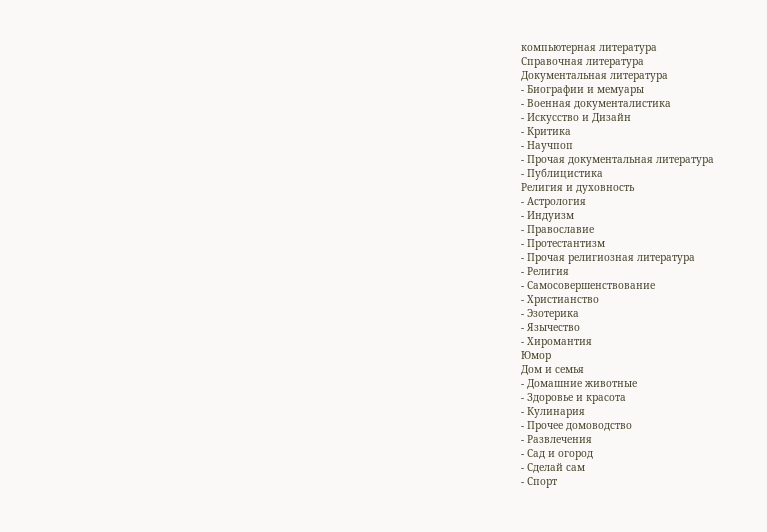компьютерная литература
Справочная литература
Документальная литература
- Биографии и мемуары
- Военная документалистика
- Искусство и Дизайн
- Критика
- Научпоп
- Прочая документальная литература
- Публицистика
Религия и духовность
- Астрология
- Индуизм
- Православие
- Протестантизм
- Прочая религиозная литература
- Религия
- Самосовершенствование
- Христианство
- Эзотерика
- Язычество
- Хиромантия
Юмор
Дом и семья
- Домашние животные
- Здоровье и красота
- Кулинария
- Прочее домоводство
- Развлечения
- Сад и огород
- Сделай сам
- Спорт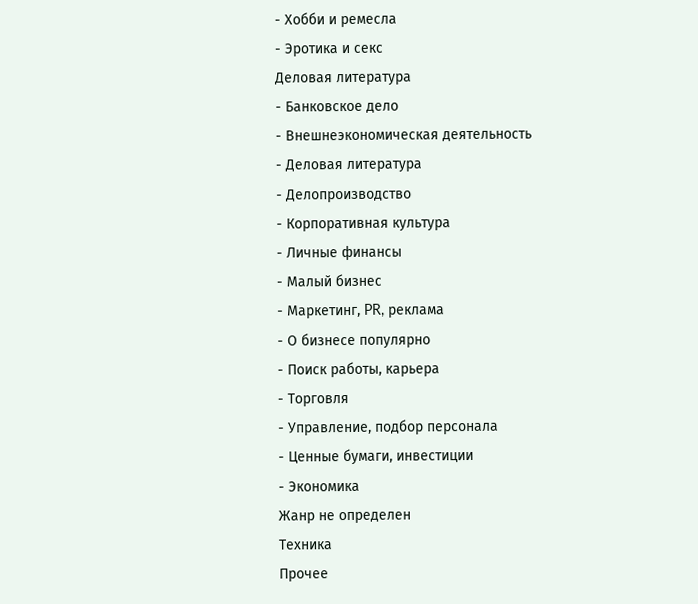- Хобби и ремесла
- Эротика и секс
Деловая литература
- Банковское дело
- Внешнеэкономическая деятельность
- Деловая литература
- Делопроизводство
- Корпоративная культура
- Личные финансы
- Малый бизнес
- Маркетинг, PR, реклама
- О бизнесе популярно
- Поиск работы, карьера
- Торговля
- Управление, подбор персонала
- Ценные бумаги, инвестиции
- Экономика
Жанр не определен
Техника
Прочее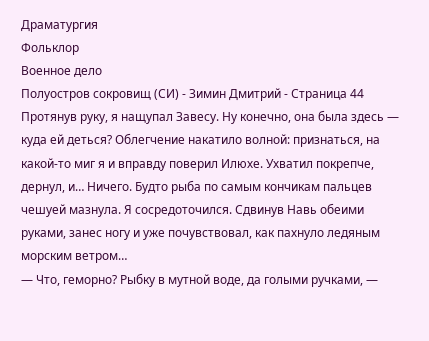Драматургия
Фольклор
Военное дело
Полуостров сокровищ (СИ) - Зимин Дмитрий - Страница 44
Протянув руку, я нащупал Завесу. Ну конечно, она была здесь — куда ей деться? Облегчение накатило волной: признаться, на какой-то миг я и вправду поверил Илюхе. Ухватил покрепче, дернул, и… Ничего. Будто рыба по самым кончикам пальцев чешуей мазнула. Я сосредоточился. Сдвинув Навь обеими руками, занес ногу и уже почувствовал, как пахнуло ледяным морским ветром…
— Что, геморно? Рыбку в мутной воде, да голыми ручками, —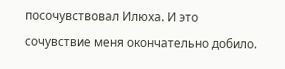посочувствовал Илюха. И это сочувствие меня окончательно добило.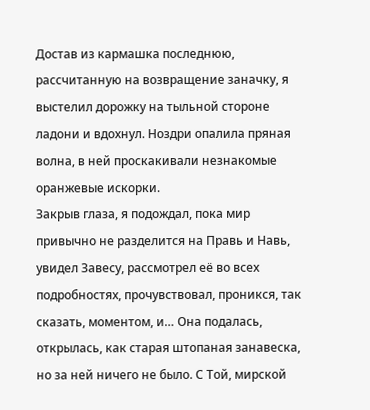Достав из кармашка последнюю, рассчитанную на возвращение заначку, я выстелил дорожку на тыльной стороне ладони и вдохнул. Ноздри опалила пряная волна, в ней проскакивали незнакомые оранжевые искорки.
Закрыв глаза, я подождал, пока мир привычно не разделится на Правь и Навь, увидел Завесу, рассмотрел её во всех подробностях, прочувствовал, проникся, так сказать, моментом, и… Она подалась, открылась, как старая штопаная занавеска, но за ней ничего не было. С Той, мирской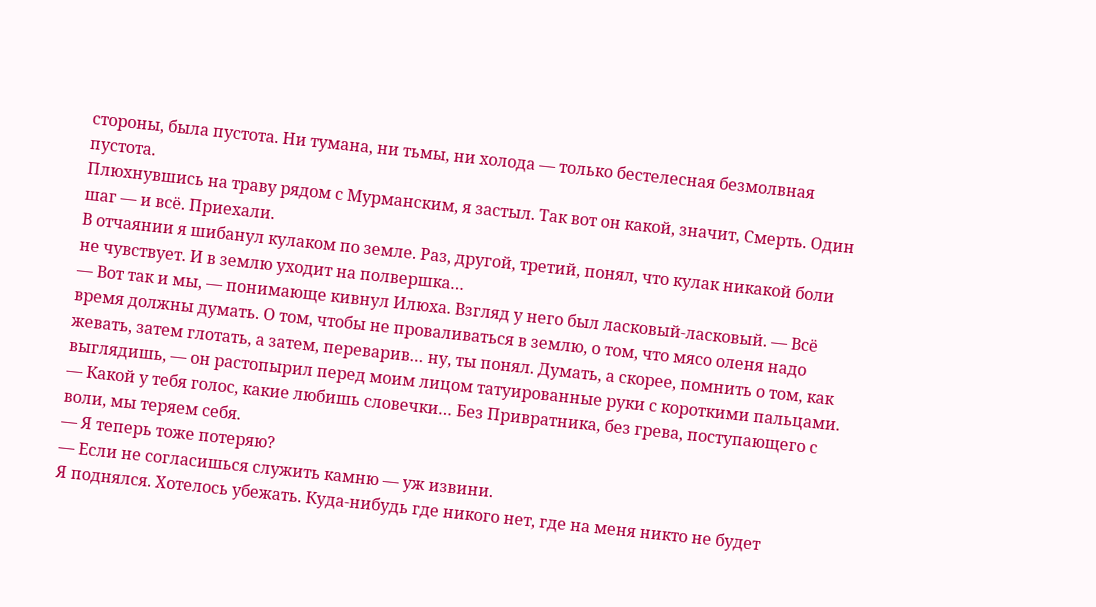стороны, была пустота. Ни тумана, ни тьмы, ни холода — только бестелесная безмолвная пустота.
Плюхнувшись на траву рядом с Мурманским, я застыл. Так вот он какой, значит, Смерть. Один шаг — и всё. Приехали.
В отчаянии я шибанул кулаком по земле. Раз, другой, третий, понял, что кулак никакой боли не чувствует. И в землю уходит на полвершка…
— Вот так и мы, — понимающе кивнул Илюха. Взгляд у него был ласковый-ласковый. — Всё время должны думать. О том, чтобы не проваливаться в землю, о том, что мясо оленя надо жевать, затем глотать, а затем, переварив… ну, ты понял. Думать, а скорее, помнить о том, как выглядишь, — он растопырил перед моим лицом татуированные руки с короткими пальцами. — Какой у тебя голос, какие любишь словечки… Без Привратника, без грева, поступающего с воли, мы теряем себя.
— Я теперь тоже потеряю?
— Если не согласишься служить камню — уж извини.
Я поднялся. Хотелось убежать. Куда-нибудь где никого нет, где на меня никто не будет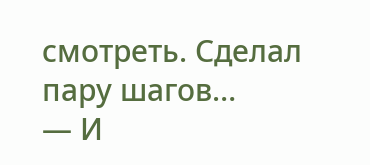смотреть. Сделал пару шагов…
— И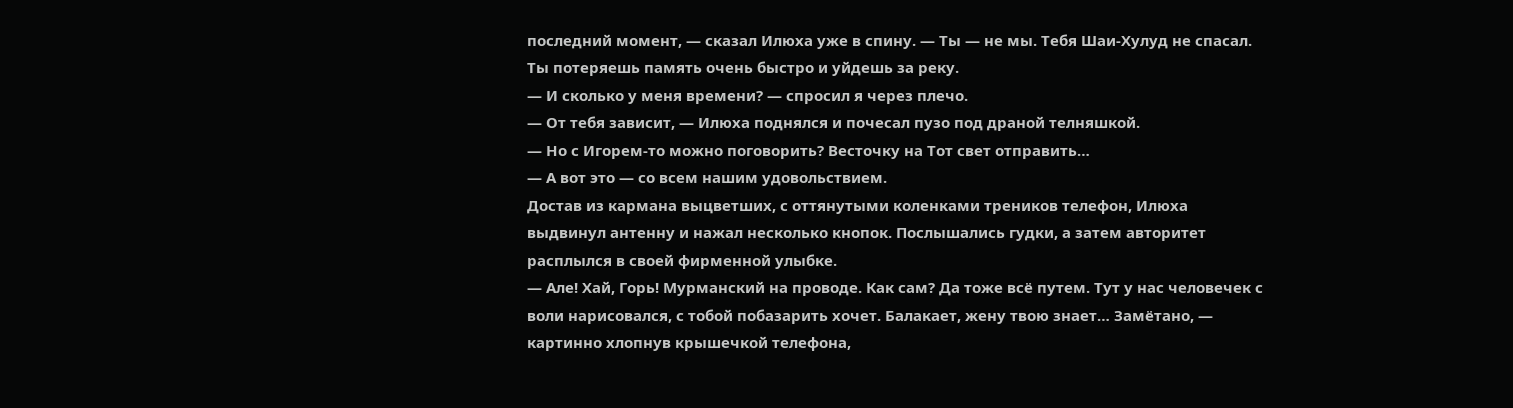последний момент, — сказал Илюха уже в спину. — Ты — не мы. Тебя Шаи-Хулуд не спасал. Ты потеряешь память очень быстро и уйдешь за реку.
— И сколько у меня времени? — спросил я через плечо.
— От тебя зависит, — Илюха поднялся и почесал пузо под драной телняшкой.
— Но с Игорем-то можно поговорить? Весточку на Тот свет отправить…
— А вот это — со всем нашим удовольствием.
Достав из кармана выцветших, с оттянутыми коленками треников телефон, Илюха выдвинул антенну и нажал несколько кнопок. Послышались гудки, а затем авторитет расплылся в своей фирменной улыбке.
— Але! Хай, Горь! Мурманский на проводе. Как сам? Да тоже всё путем. Тут у нас человечек с воли нарисовался, с тобой побазарить хочет. Балакает, жену твою знает… Замётано, — картинно хлопнув крышечкой телефона,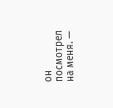он посмотрел на меня. —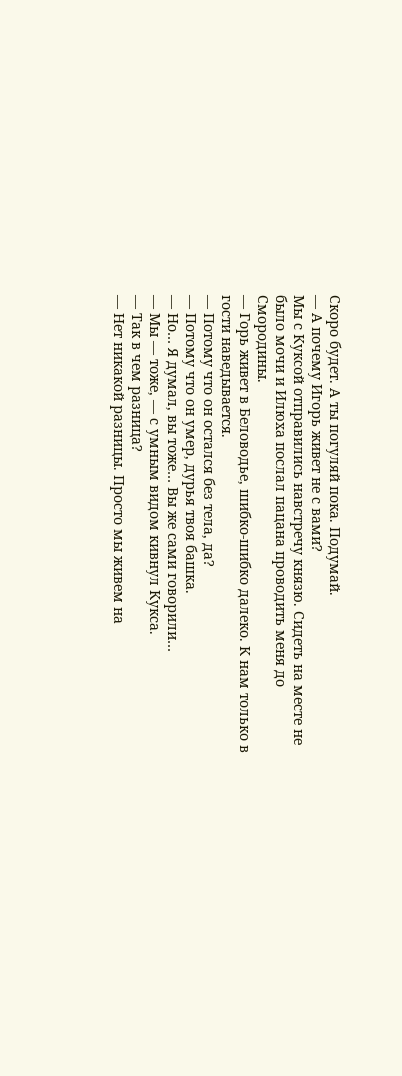Скоро будет. А ты погуляй пока. Подумай.
— А почему Игорь живет не с вами?
Мы с Куксой отправились навстречу князю. Сидеть на месте не было мочи и Илюха послал пацана проводить меня до Смородины.
— Горь живет в Беловодье, шибко-шибко далеко. К нам только в гости наведывается.
— Потому что он остался без тела, да?
— Потому что он умер, дурья твоя башка.
— Но… Я думал, вы тоже… Вы же сами говорили…
— Мы — тоже, — с умным видом кивнул Кукса.
— Так в чем разница?
— Нет никакой разницы. Просто мы живем на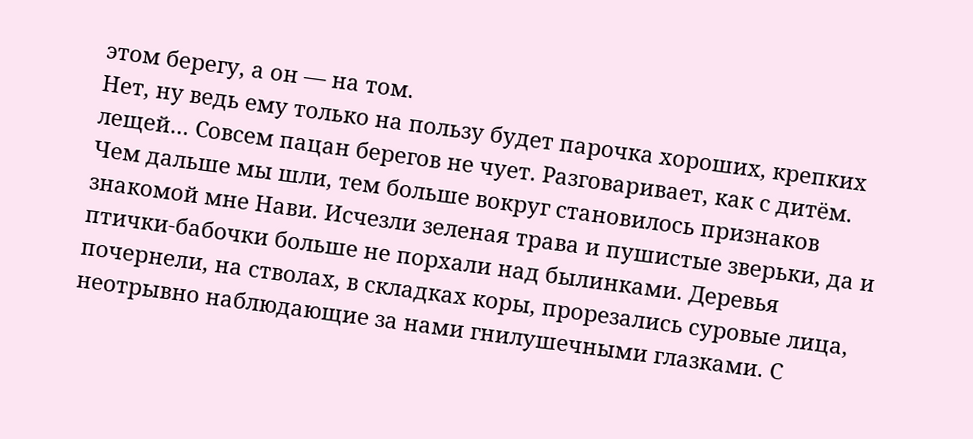этом берегу, а он — на том.
Нет, ну ведь ему только на пользу будет парочка хороших, крепких лещей… Совсем пацан берегов не чует. Разговаривает, как с дитём.
Чем дальше мы шли, тем больше вокруг становилось признаков знакомой мне Нави. Исчезли зеленая трава и пушистые зверьки, да и птички-бабочки больше не порхали над былинками. Деревья почернели, на стволах, в складках коры, прорезались суровые лица, неотрывно наблюдающие за нами гнилушечными глазками. С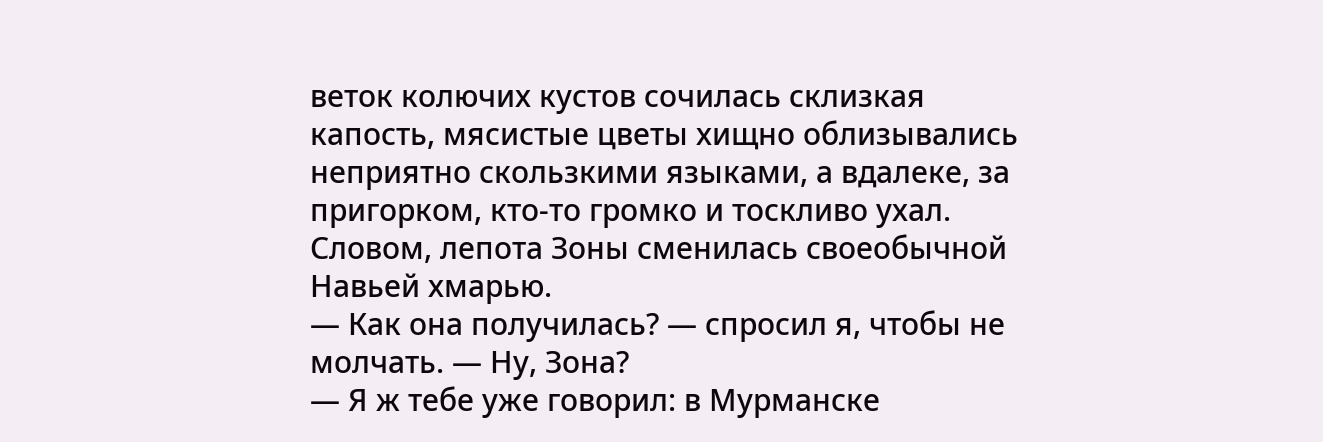веток колючих кустов сочилась склизкая капость, мясистые цветы хищно облизывались неприятно скользкими языками, а вдалеке, за пригорком, кто-то громко и тоскливо ухал. Словом, лепота Зоны сменилась своеобычной Навьей хмарью.
— Как она получилась? — спросил я, чтобы не молчать. — Ну, Зона?
— Я ж тебе уже говорил: в Мурманске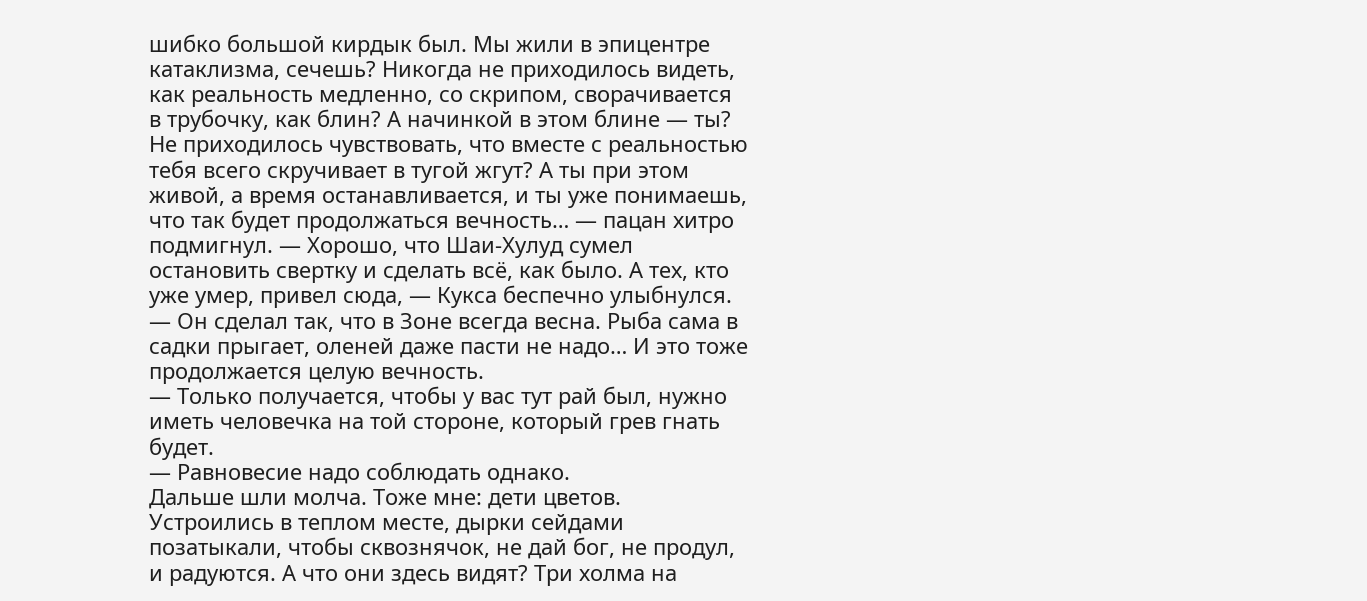шибко большой кирдык был. Мы жили в эпицентре катаклизма, сечешь? Никогда не приходилось видеть, как реальность медленно, со скрипом, сворачивается в трубочку, как блин? А начинкой в этом блине — ты? Не приходилось чувствовать, что вместе с реальностью тебя всего скручивает в тугой жгут? А ты при этом живой, а время останавливается, и ты уже понимаешь, что так будет продолжаться вечность… — пацан хитро подмигнул. — Хорошо, что Шаи-Хулуд сумел остановить свертку и сделать всё, как было. А тех, кто уже умер, привел сюда, — Кукса беспечно улыбнулся. — Он сделал так, что в Зоне всегда весна. Рыба сама в садки прыгает, оленей даже пасти не надо… И это тоже продолжается целую вечность.
— Только получается, чтобы у вас тут рай был, нужно иметь человечка на той стороне, который грев гнать будет.
— Равновесие надо соблюдать однако.
Дальше шли молча. Тоже мне: дети цветов. Устроились в теплом месте, дырки сейдами позатыкали, чтобы сквознячок, не дай бог, не продул, и радуются. А что они здесь видят? Три холма на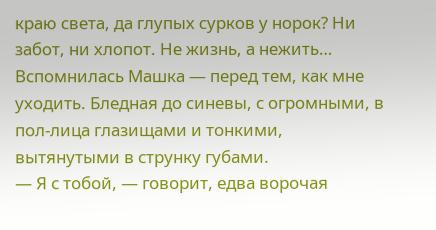краю света, да глупых сурков у норок? Ни забот, ни хлопот. Не жизнь, а нежить…
Вспомнилась Машка — перед тем, как мне уходить. Бледная до синевы, с огромными, в пол-лица глазищами и тонкими, вытянутыми в струнку губами.
— Я с тобой, — говорит, едва ворочая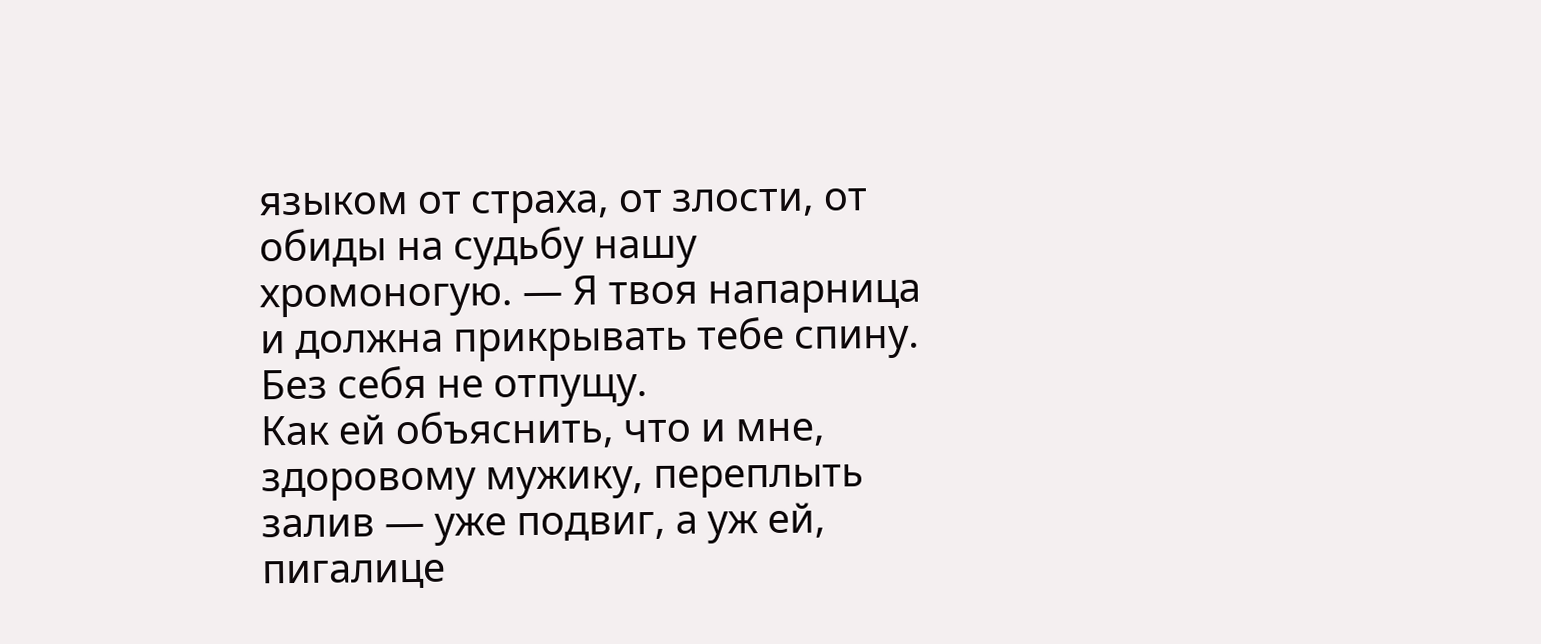языком от страха, от злости, от обиды на судьбу нашу хромоногую. — Я твоя напарница и должна прикрывать тебе спину. Без себя не отпущу.
Как ей объяснить, что и мне, здоровому мужику, переплыть залив — уже подвиг, а уж ей, пигалице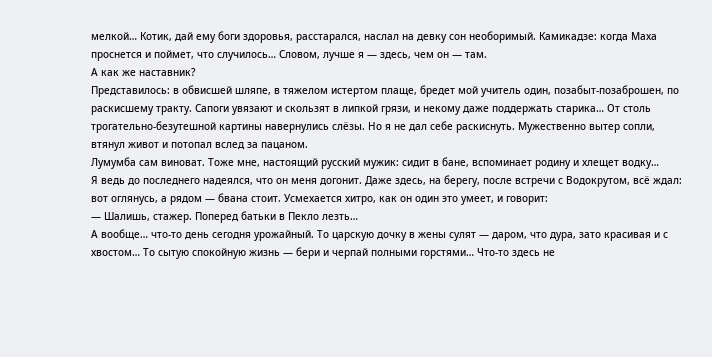мелкой… Котик, дай ему боги здоровья, расстарался, наслал на девку сон необоримый. Камикадзе: когда Маха проснется и поймет, что случилось… Словом, лучше я — здесь, чем он — там.
А как же наставник?
Представилось: в обвисшей шляпе, в тяжелом истертом плаще, бредет мой учитель один, позабыт-позаброшен, по раскисшему тракту. Сапоги увязают и скользят в липкой грязи, и некому даже поддержать старика… От столь трогательно-безутешной картины навернулись слёзы. Но я не дал себе раскиснуть. Мужественно вытер сопли, втянул живот и потопал вслед за пацаном.
Лумумба сам виноват. Тоже мне, настоящий русский мужик: сидит в бане, вспоминает родину и хлещет водку…
Я ведь до последнего надеялся, что он меня догонит. Даже здесь, на берегу, после встречи с Водокрутом, всё ждал: вот оглянусь, а рядом — бвана стоит. Усмехается хитро, как он один это умеет, и говорит:
— Шалишь, стажер. Поперед батьки в Пекло лезть…
А вообще… что-то день сегодня урожайный. То царскую дочку в жены сулят — даром, что дура, зато красивая и с хвостом… То сытую спокойную жизнь — бери и черпай полными горстями… Что-то здесь не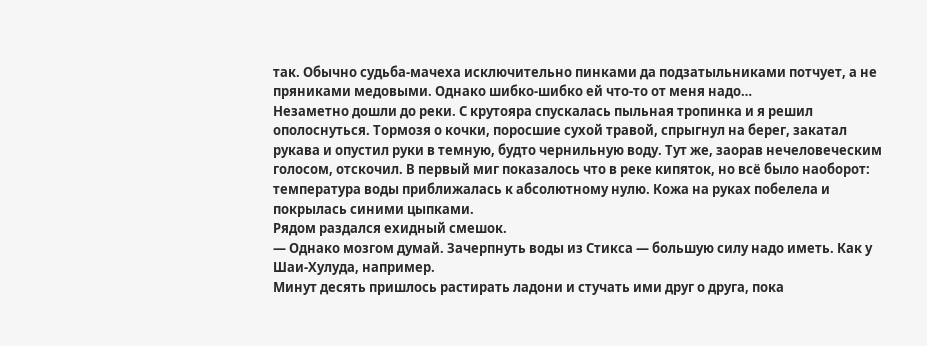так. Обычно судьба-мачеха исключительно пинками да подзатыльниками потчует, а не пряниками медовыми. Однако шибко-шибко ей что-то от меня надо…
Незаметно дошли до реки. С крутояра спускалась пыльная тропинка и я решил ополоснуться. Тормозя о кочки, поросшие сухой травой, спрыгнул на берег, закатал рукава и опустил руки в темную, будто чернильную воду. Тут же, заорав нечеловеческим голосом, отскочил. В первый миг показалось что в реке кипяток, но всё было наоборот: температура воды приближалась к абсолютному нулю. Кожа на руках побелела и покрылась синими цыпками.
Рядом раздался ехидный смешок.
— Однако мозгом думай. Зачерпнуть воды из Стикса — большую силу надо иметь. Как у Шаи-Хулуда, например.
Минут десять пришлось растирать ладони и стучать ими друг о друга, пока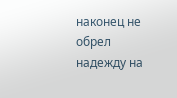наконец не обрел надежду на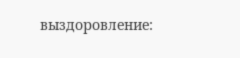выздоровление: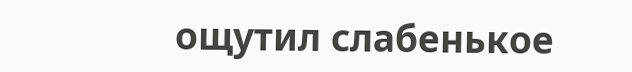ощутил слабенькое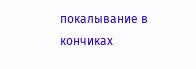покалывание в кончиках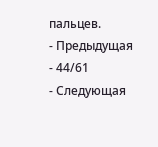пальцев.
- Предыдущая
- 44/61
- Следующая